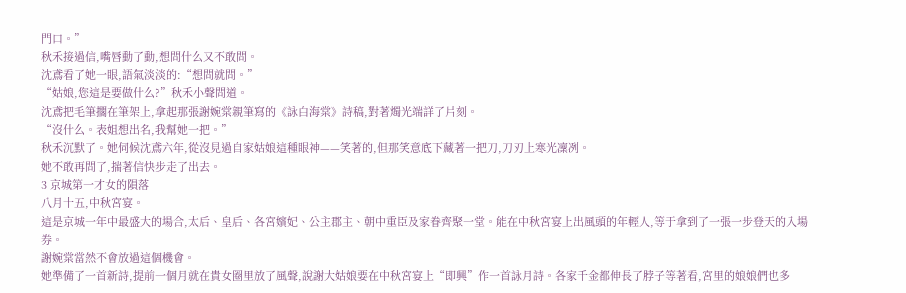門口。”
秋禾接過信,嘴唇動了動,想問什么又不敢問。
沈鳶看了她一眼,語氣淡淡的:“想問就問。”
“姑娘,您這是要做什么?”秋禾小聲問道。
沈鳶把毛筆擱在筆架上,拿起那張謝婉棠親筆寫的《詠白海棠》詩稿,對著燭光端詳了片刻。
“沒什么。表姐想出名,我幫她一把。”
秋禾沉默了。她伺候沈鳶六年,從沒見過自家姑娘這種眼神——笑著的,但那笑意底下藏著一把刀,刀刃上寒光凜冽。
她不敢再問了,揣著信快步走了出去。
3 京城第一才女的隕落
八月十五,中秋宮宴。
這是京城一年中最盛大的場合,太后、皇后、各宮嬪妃、公主郡主、朝中重臣及家眷齊聚一堂。能在中秋宮宴上出風頭的年輕人,等于拿到了一張一步登天的入場券。
謝婉棠當然不會放過這個機會。
她準備了一首新詩,提前一個月就在貴女圈里放了風聲,說謝大姑娘要在中秋宮宴上“即興”作一首詠月詩。各家千金都伸長了脖子等著看,宮里的娘娘們也多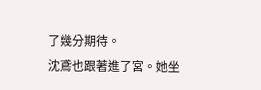了幾分期待。
沈鳶也跟著進了宮。她坐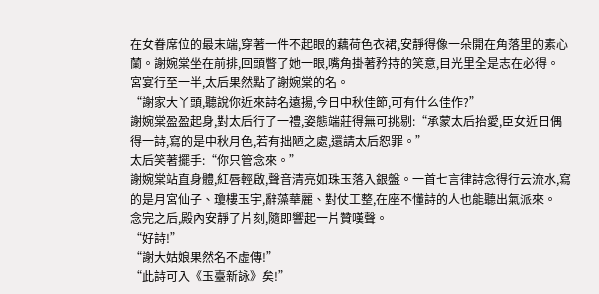在女眷席位的最末端,穿著一件不起眼的藕荷色衣裙,安靜得像一朵開在角落里的素心蘭。謝婉棠坐在前排,回頭瞥了她一眼,嘴角掛著矜持的笑意,目光里全是志在必得。
宮宴行至一半,太后果然點了謝婉棠的名。
“謝家大丫頭,聽說你近來詩名遠揚,今日中秋佳節,可有什么佳作?”
謝婉棠盈盈起身,對太后行了一禮,姿態端莊得無可挑剔:“承蒙太后抬愛,臣女近日偶得一詩,寫的是中秋月色,若有拙陋之處,還請太后恕罪。”
太后笑著擺手:“你只管念來。”
謝婉棠站直身體,紅唇輕啟,聲音清亮如珠玉落入銀盤。一首七言律詩念得行云流水,寫的是月宮仙子、瓊樓玉宇,辭藻華麗、對仗工整,在座不懂詩的人也能聽出氣派來。
念完之后,殿內安靜了片刻,隨即響起一片贊嘆聲。
“好詩!”
“謝大姑娘果然名不虛傳!”
“此詩可入《玉臺新詠》矣!”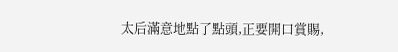太后滿意地點了點頭,正要開口賞賜,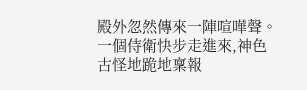殿外忽然傳來一陣喧嘩聲。
一個侍衛快步走進來,神色古怪地跪地稟報